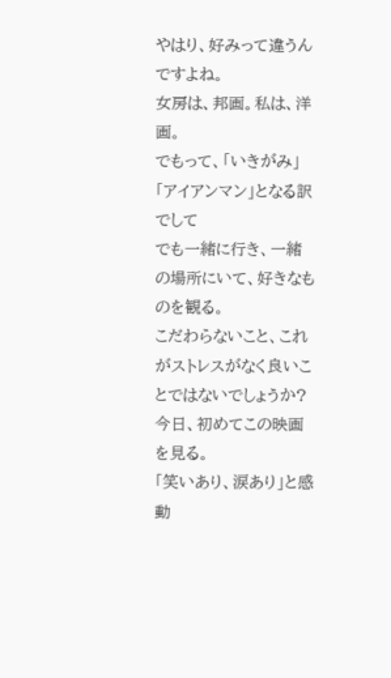やはり、好みって違うんですよね。
女房は、邦画。私は、洋画。
でもって、「いきがみ」「アイアンマン」となる訳でして
でも一緒に行き、一緒の場所にいて、好きなものを観る。
こだわらないこと、これがストレスがなく良いことではないでしょうか?
今日、初めてこの映画を見る。
「笑いあり、涙あり」と感動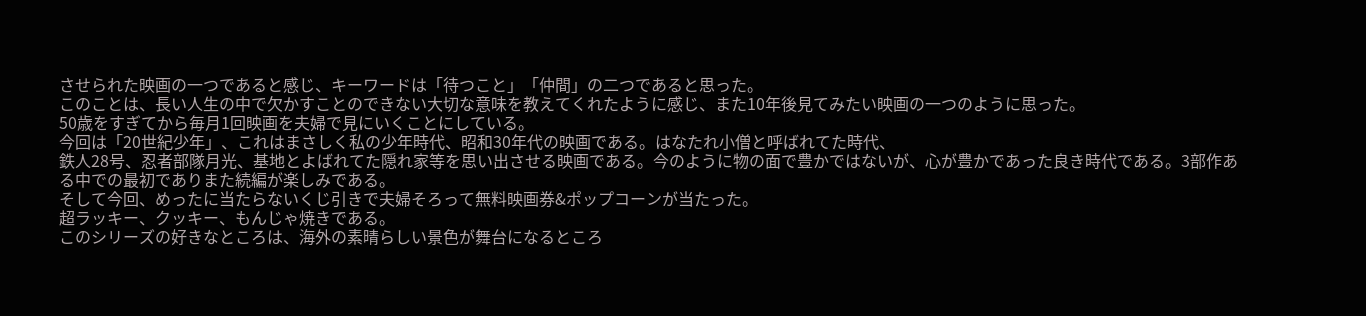させられた映画の一つであると感じ、キーワードは「待つこと」「仲間」の二つであると思った。
このことは、長い人生の中で欠かすことのできない大切な意味を教えてくれたように感じ、また10年後見てみたい映画の一つのように思った。
50歳をすぎてから毎月1回映画を夫婦で見にいくことにしている。
今回は「20世紀少年」、これはまさしく私の少年時代、昭和30年代の映画である。はなたれ小僧と呼ばれてた時代、
鉄人28号、忍者部隊月光、基地とよばれてた隠れ家等を思い出させる映画である。今のように物の面で豊かではないが、心が豊かであった良き時代である。3部作ある中での最初でありまた続編が楽しみである。
そして今回、めったに当たらないくじ引きで夫婦そろって無料映画券&ポップコーンが当たった。
超ラッキー、クッキー、もんじゃ焼きである。
このシリーズの好きなところは、海外の素晴らしい景色が舞台になるところ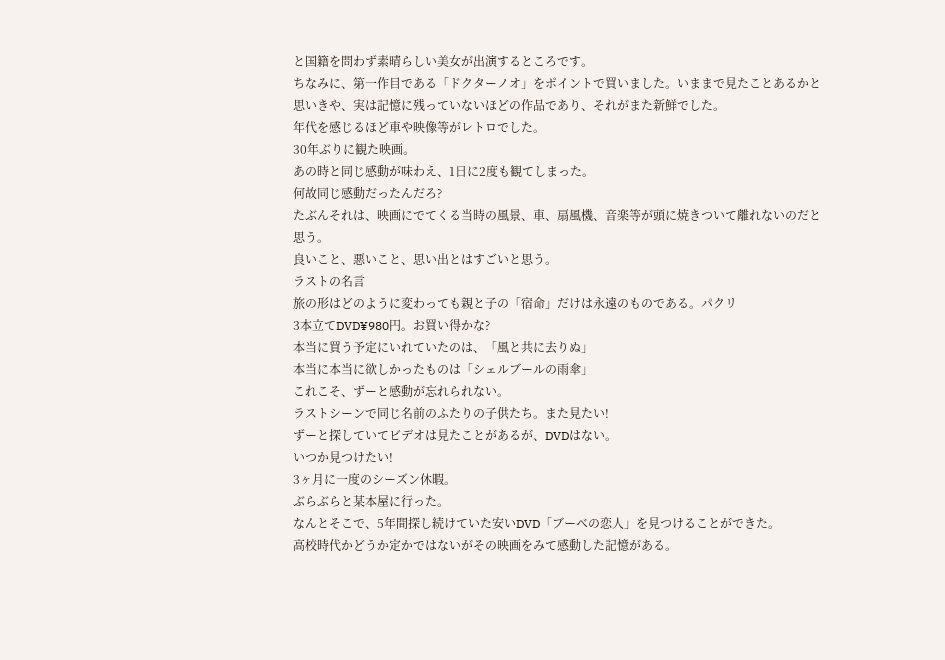と国籍を問わず素晴らしい美女が出演するところです。
ちなみに、第一作目である「ドクターノオ」をポイントで買いました。いままで見たことあるかと思いきや、実は記憶に残っていないほどの作品であり、それがまた新鮮でした。
年代を感じるほど車や映像等がレトロでした。
30年ぶりに観た映画。
あの時と同じ感動が味わえ、1日に2度も観てしまった。
何故同じ感動だったんだろ?
たぶんそれは、映画にでてくる当時の風景、車、扇風機、音楽等が頭に焼きついて離れないのだと思う。
良いこと、悪いこと、思い出とはすごいと思う。
ラストの名言
旅の形はどのように変わっても親と子の「宿命」だけは永遠のものである。パクリ
3本立てDVD¥980円。お買い得かな?
本当に買う予定にいれていたのは、「風と共に去りぬ」
本当に本当に欲しかったものは「シェルブールの雨傘」
これこそ、ずーと感動が忘れられない。
ラストシーンで同じ名前のふたりの子供たち。また見たい!
ずーと探していてビデオは見たことがあるが、DVDはない。
いつか見つけたい!
3ヶ月に一度のシーズン休暇。
ぶらぶらと某本屋に行った。
なんとそこで、5年間探し続けていた安いDVD「ブーベの恋人」を見つけることができた。
高校時代かどうか定かではないがその映画をみて感動した記憶がある。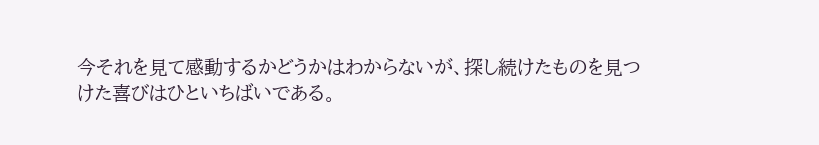今それを見て感動するかどうかはわからないが、探し続けたものを見つけた喜びはひといちばいである。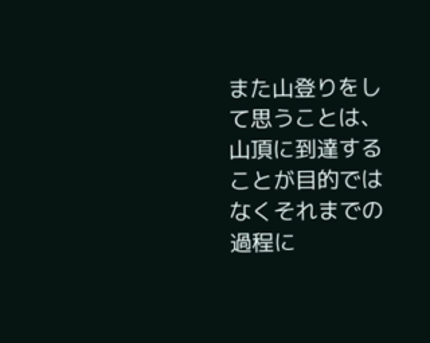また山登りをして思うことは、山頂に到達することが目的ではなくそれまでの過程に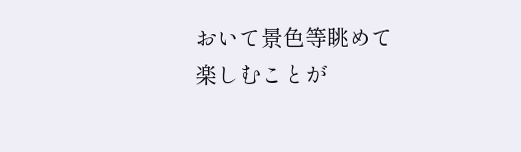おいて景色等眺めて楽しむことが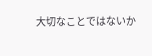大切なことではないか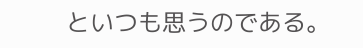といつも思うのである。